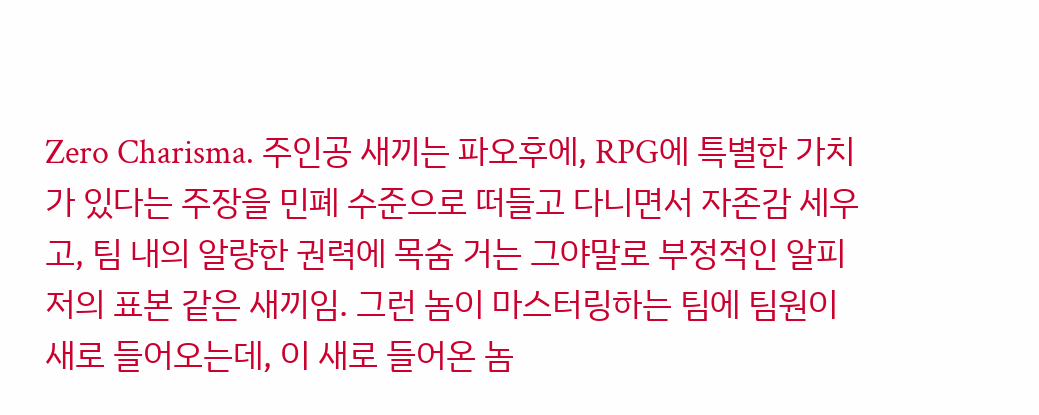Zero Charisma. 주인공 새끼는 파오후에, RPG에 특별한 가치가 있다는 주장을 민폐 수준으로 떠들고 다니면서 자존감 세우고, 팀 내의 알량한 권력에 목숨 거는 그야말로 부정적인 알피저의 표본 같은 새끼임. 그런 놈이 마스터링하는 팀에 팀원이 새로 들어오는데, 이 새로 들어온 놈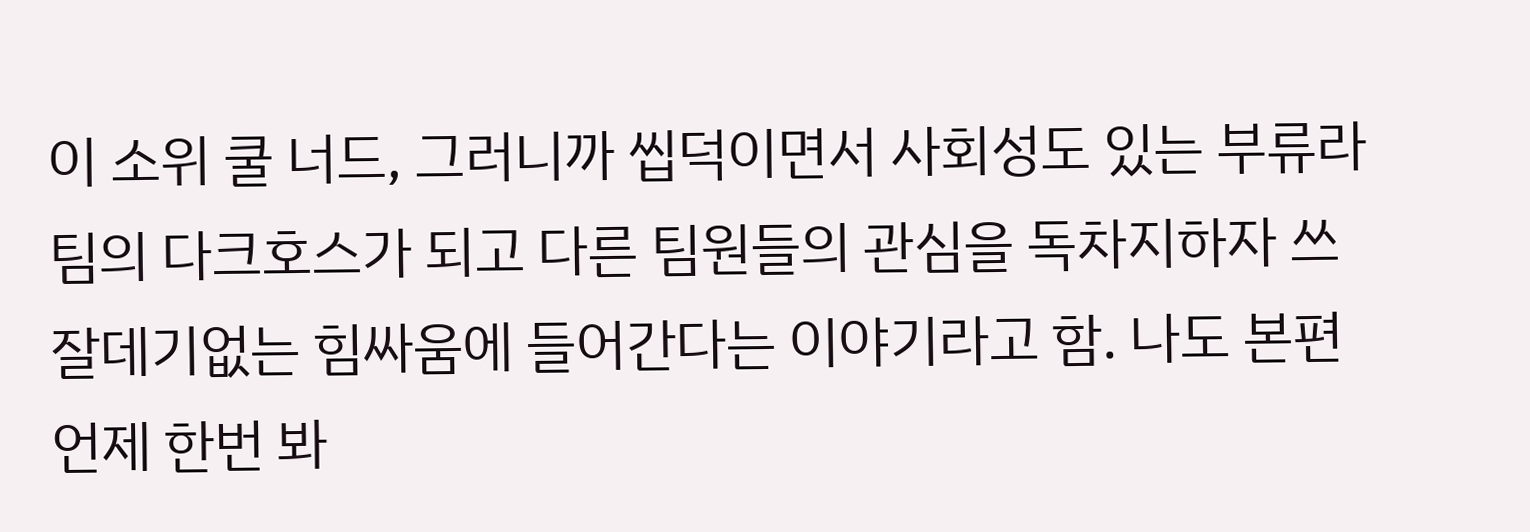이 소위 쿨 너드, 그러니까 씹덕이면서 사회성도 있는 부류라 팀의 다크호스가 되고 다른 팀원들의 관심을 독차지하자 쓰잘데기없는 힘싸움에 들어간다는 이야기라고 함. 나도 본편 언제 한번 봐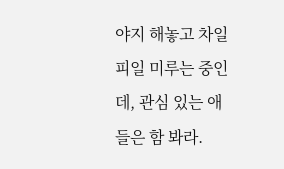야지 해놓고 차일피일 미루는 중인데, 관심 있는 애들은 함 봐라.